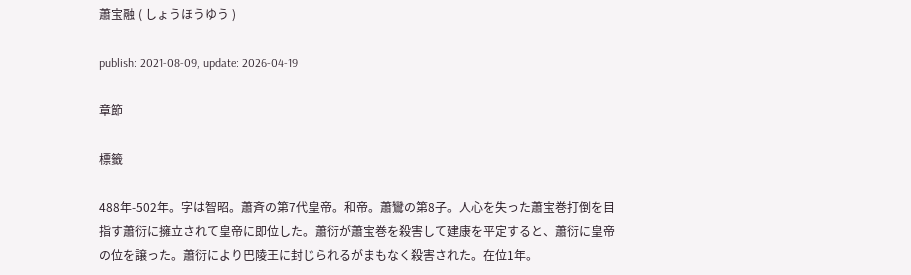蕭宝融 ( しょうほうゆう )

publish: 2021-08-09, update: 2026-04-19

章節

標籤

488年-502年。字は智昭。蕭斉の第7代皇帝。和帝。蕭鸞の第8子。人心を失った蕭宝巻打倒を目指す蕭衍に擁立されて皇帝に即位した。蕭衍が蕭宝巻を殺害して建康を平定すると、蕭衍に皇帝の位を譲った。蕭衍により巴陵王に封じられるがまもなく殺害された。在位1年。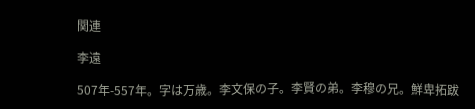関連

李遠

507年-557年。字は万歳。李文保の子。李賢の弟。李穆の兄。鮮卑拓跋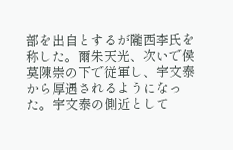部を出自とするが隴西李氏を称した。爾朱天光、次いで侯莫陳崇の下で従軍し、宇文泰から厚遇されるようになった。宇文泰の側近として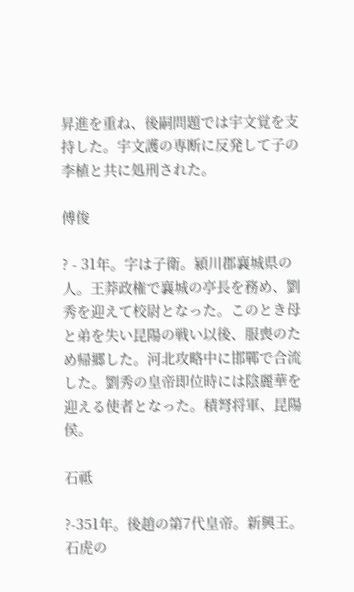昇進を重ね、後嗣問題では宇文覚を支持した。宇文護の専断に反発して子の李植と共に処刑された。

傅俊

? - 31年。字は子衛。潁川郡襄城県の人。王莽政権で襄城の亭長を務め、劉秀を迎えて校尉となった。このとき母と弟を失い昆陽の戦い以後、服喪のため帰郷した。河北攻略中に邯鄲で合流した。劉秀の皇帝即位時には陰麗華を迎える使者となった。積弩将軍、昆陽侯。

石祗

?-351年。後趙の第7代皇帝。新興王。石虎の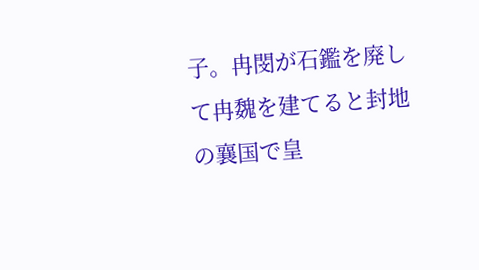子。冉閔が石鑑を廃して冉魏を建てると封地の襄国で皇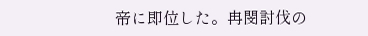帝に即位した。冉閔討伐の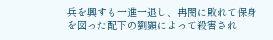兵を興すも一進一退し、冉閔に敗れて保身を図った配下の劉顕によって殺害され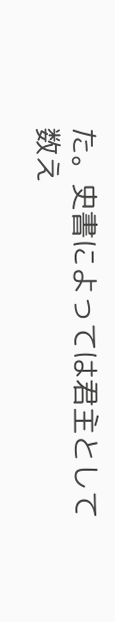た。史書によっては君主として数え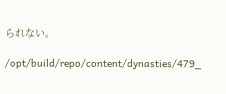られない。

/opt/build/repo/content/dynasties/479_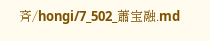斉/hongi/7_502_蕭宝融.md